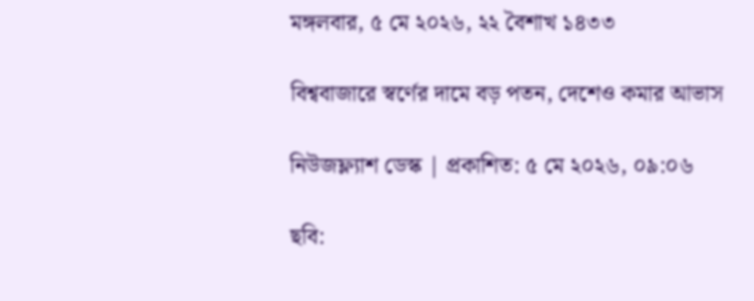মঙ্গলবার, ৫ মে ২০২৬, ২২ বৈশাখ ১৪৩৩

বিশ্ববাজারে স্বর্ণের দামে বড় পতন, দেশেও কমার আভাস

নিউজফ্ল্যাশ ডেস্ক | প্রকাশিত: ৫ মে ২০২৬, ০৯:০৬

ছবি: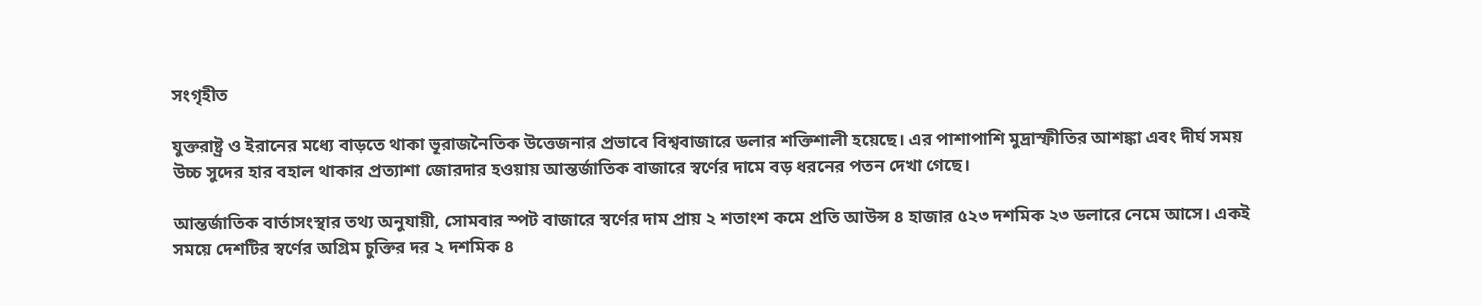সংগৃহীত

যুক্তরাষ্ট্র ও ইরানের মধ্যে বাড়তে থাকা ভূরাজনৈতিক উত্তেজনার প্রভাবে বিশ্ববাজারে ডলার শক্তিশালী হয়েছে। এর পাশাপাশি মুদ্রাস্ফীতির আশঙ্কা এবং দীর্ঘ সময় উচ্চ সুদের হার বহাল থাকার প্রত্যাশা জোরদার হওয়ায় আন্তর্জাতিক বাজারে স্বর্ণের দামে বড় ধরনের পতন দেখা গেছে।

আন্তর্জাতিক বার্তাসংস্থার তথ্য অনুযায়ী, সোমবার স্পট বাজারে স্বর্ণের দাম প্রায় ২ শতাংশ কমে প্রতি আউন্স ৪ হাজার ৫২৩ দশমিক ২৩ ডলারে নেমে আসে। একই সময়ে দেশটির স্বর্ণের অগ্রিম চুক্তির দর ২ দশমিক ৪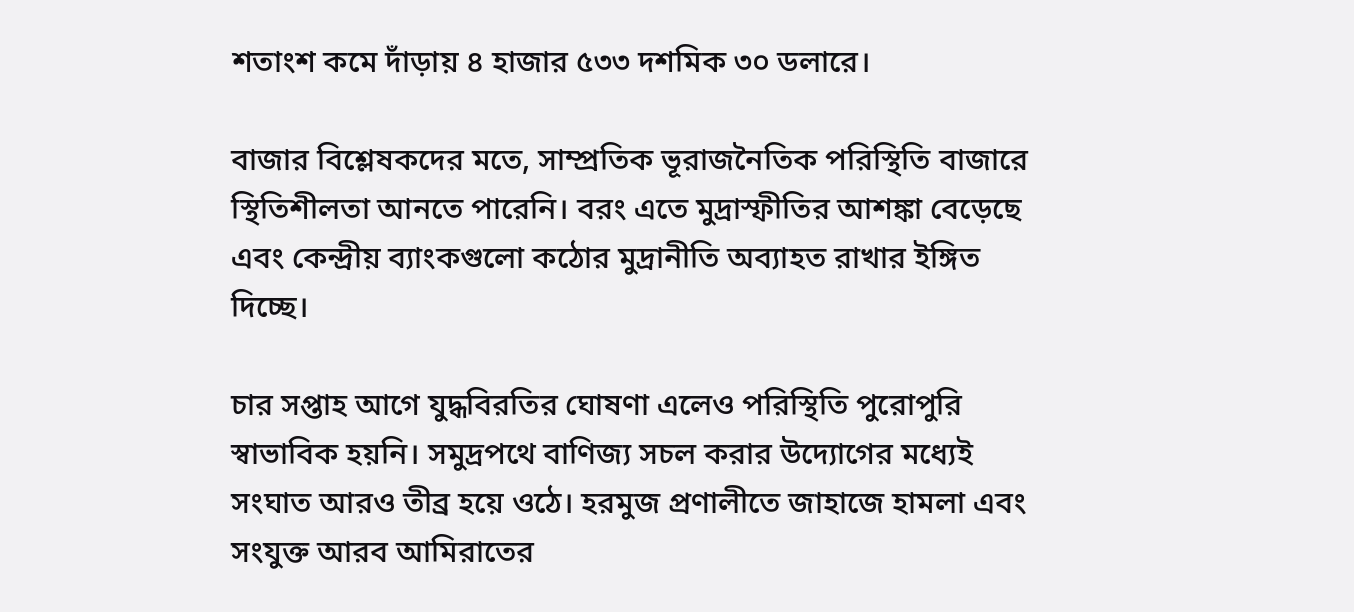শতাংশ কমে দাঁড়ায় ৪ হাজার ৫৩৩ দশমিক ৩০ ডলারে।

বাজার বিশ্লেষকদের মতে, সাম্প্রতিক ভূরাজনৈতিক পরিস্থিতি বাজারে স্থিতিশীলতা আনতে পারেনি। বরং এতে মুদ্রাস্ফীতির আশঙ্কা বেড়েছে এবং কেন্দ্রীয় ব্যাংকগুলো কঠোর মুদ্রানীতি অব্যাহত রাখার ইঙ্গিত দিচ্ছে।

চার সপ্তাহ আগে যুদ্ধবিরতির ঘোষণা এলেও পরিস্থিতি পুরোপুরি স্বাভাবিক হয়নি। সমুদ্রপথে বাণিজ্য সচল করার উদ্যোগের মধ্যেই সংঘাত আরও তীব্র হয়ে ওঠে। হরমুজ প্রণালীতে জাহাজে হামলা এবং সংযুক্ত আরব আমিরাতের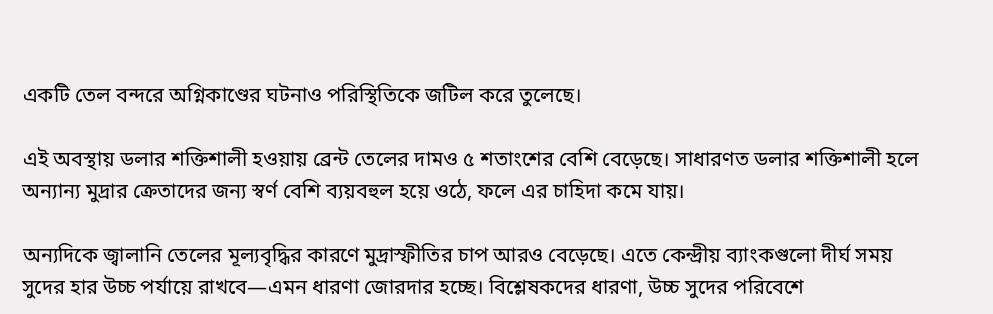একটি তেল বন্দরে অগ্নিকাণ্ডের ঘটনাও পরিস্থিতিকে জটিল করে তুলেছে।

এই অবস্থায় ডলার শক্তিশালী হওয়ায় ব্রেন্ট তেলের দামও ৫ শতাংশের বেশি বেড়েছে। সাধারণত ডলার শক্তিশালী হলে অন্যান্য মুদ্রার ক্রেতাদের জন্য স্বর্ণ বেশি ব্যয়বহুল হয়ে ওঠে, ফলে এর চাহিদা কমে যায়।

অন্যদিকে জ্বালানি তেলের মূল্যবৃদ্ধির কারণে মুদ্রাস্ফীতির চাপ আরও বেড়েছে। এতে কেন্দ্রীয় ব্যাংকগুলো দীর্ঘ সময় সুদের হার উচ্চ পর্যায়ে রাখবে—এমন ধারণা জোরদার হচ্ছে। বিশ্লেষকদের ধারণা, উচ্চ সুদের পরিবেশে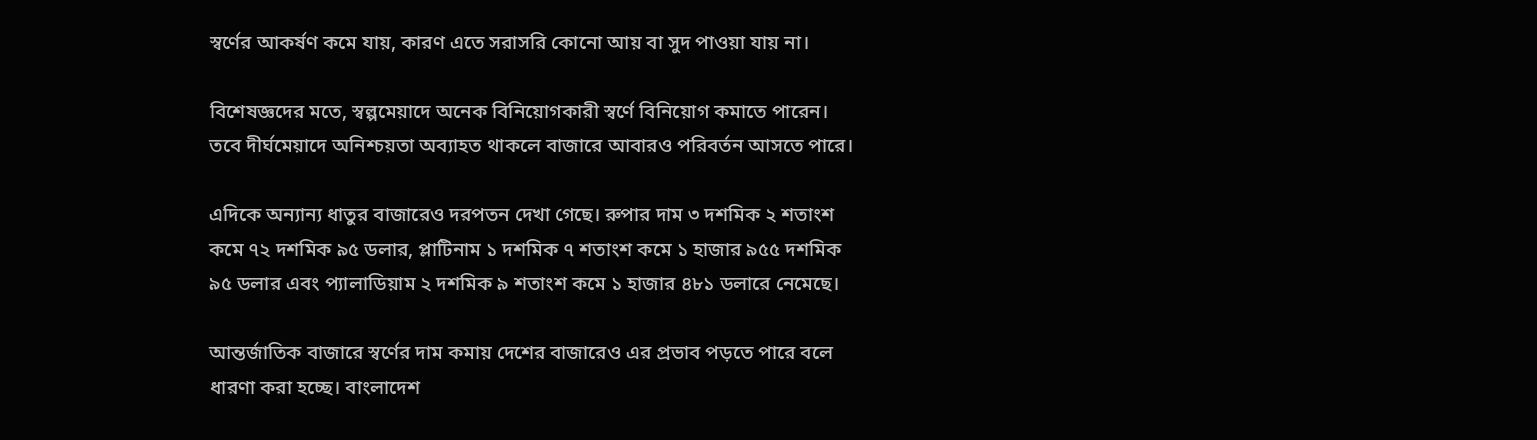স্বর্ণের আকর্ষণ কমে যায়, কারণ এতে সরাসরি কোনো আয় বা সুদ পাওয়া যায় না।

বিশেষজ্ঞদের মতে, স্বল্পমেয়াদে অনেক বিনিয়োগকারী স্বর্ণে বিনিয়োগ কমাতে পারেন। তবে দীর্ঘমেয়াদে অনিশ্চয়তা অব্যাহত থাকলে বাজারে আবারও পরিবর্তন আসতে পারে।

এদিকে অন্যান্য ধাতুর বাজারেও দরপতন দেখা গেছে। রুপার দাম ৩ দশমিক ২ শতাংশ কমে ৭২ দশমিক ৯৫ ডলার, প্লাটিনাম ১ দশমিক ৭ শতাংশ কমে ১ হাজার ৯৫৫ দশমিক ৯৫ ডলার এবং প্যালাডিয়াম ২ দশমিক ৯ শতাংশ কমে ১ হাজার ৪৮১ ডলারে নেমেছে।

আন্তর্জাতিক বাজারে স্বর্ণের দাম কমায় দেশের বাজারেও এর প্রভাব পড়তে পারে বলে ধারণা করা হচ্ছে। বাংলাদেশ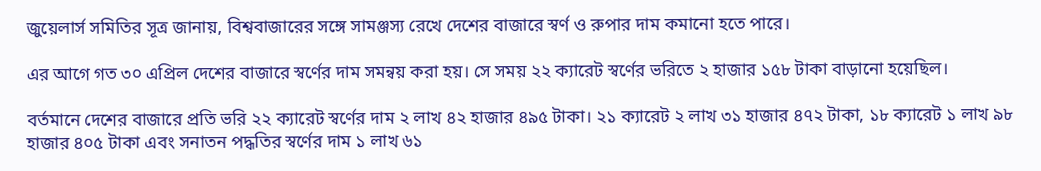জুয়েলার্স সমিতির সূত্র জানায়, বিশ্ববাজারের সঙ্গে সামঞ্জস্য রেখে দেশের বাজারে স্বর্ণ ও রুপার দাম কমানো হতে পারে।

এর আগে গত ৩০ এপ্রিল দেশের বাজারে স্বর্ণের দাম সমন্বয় করা হয়। সে সময় ২২ ক্যারেট স্বর্ণের ভরিতে ২ হাজার ১৫৮ টাকা বাড়ানো হয়েছিল।

বর্তমানে দেশের বাজারে প্রতি ভরি ২২ ক্যারেট স্বর্ণের দাম ২ লাখ ৪২ হাজার ৪৯৫ টাকা। ২১ ক্যারেট ২ লাখ ৩১ হাজার ৪৭২ টাকা, ১৮ ক্যারেট ১ লাখ ৯৮ হাজার ৪০৫ টাকা এবং সনাতন পদ্ধতির স্বর্ণের দাম ১ লাখ ৬১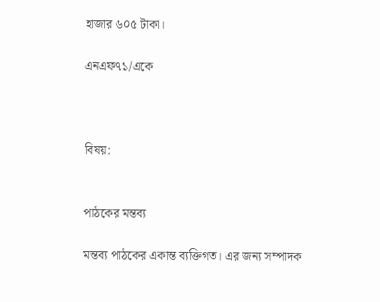হাজার ৬০৫ টাকা।

এনএফ৭১/একে



বিষয়:


পাঠকের মন্তব্য

মন্তব্য পাঠকের একান্ত ব্যক্তিগত। এর জন্য সম্পাদক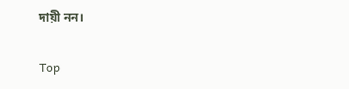দায়ী নন।

Top